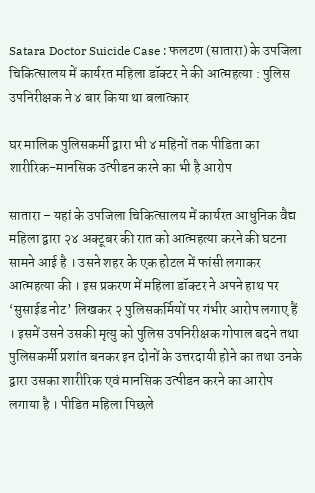Satara Doctor Suicide Case : फलटण (सातारा) के उपजिला चिकित्सालय में कार्यरत महिला डॉक्टर ने की आत्महत्या : पुलिस उपनिरीक्षक ने ४ बार किया था बलात्कार

घर मालिक पुलिसकर्मी द्वारा भी ४ महिनों तक पीडिता का शारीरिक-मानसिक उत्पीडन करने का भी है आरोप

सातारा – यहां के उपजिला चिकित्सालय में कार्यरत आधुनिक वैद्य महिला द्वारा २४ अक्टूबर की रात को आत्महत्या करने की घटना सामने आई है । उसने शहर के एक होटल में फांसी लगाकर आत्महत्या की । इस प्रकरण में महिला डॉक्टर ने अपने हाथ पर ‘सुसाईड नोट’ लिखकर २ पुलिसकर्मियों पर गंभीर आरोप लगाए हैं । इसमें उसने उसकी मृत्यु को पुलिस उपनिरीक्षक गोपाल बदने तथा पुलिसकर्मी प्रशांत बनकर इन दोनों के उत्तरदायी होने का तथा उनके द्वारा उसका शारीरिक एवं मानसिक उत्पीडन करने का आरोप लगाया है । पीडित महिला पिछले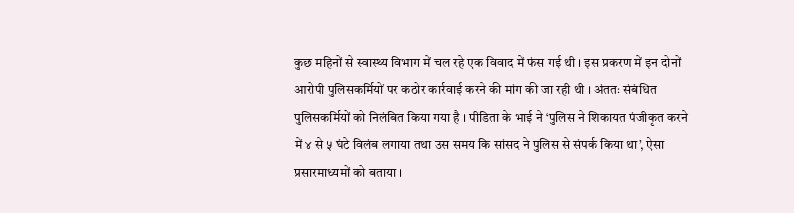कुछ महिनों से स्वास्थ्य विभाग में चल रहे एक विवाद में फंस गई थी । इस प्रकरण में इन दोनों आरोपी पुलिसकर्मियों पर कठोर कार्रवाई करने की मांग की जा रही थी । अंततः संबंधित पुलिसकर्मियों को निलंबित किया गया है । पीडिता के भाई ने ‘पुलिस ने शिकायत पंजीकृत करने में ४ से ५ घंटे विलंब लगाया तथा उस समय कि सांसद ने पुलिस से संपर्क किया था’, ऐसा प्रसारमाध्यमों को बताया ।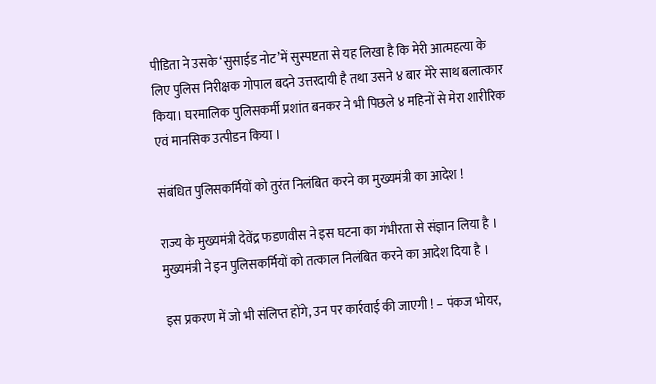पीडिता ने उसके ‘सुसाईड नोट’में सुस्पष्टता से यह लिखा है कि मेरी आत्महत्या के लिए पुलिस निरीक्षक गोपाल बदने उत्तरदायी है तथा उसने ४ बार मेरे साथ बलात्कार किया। घरमालिक पुलिसकर्मी प्रशांत बनकर ने भी पिछले ४ महिनों से मेरा शारीरिक एवं मानसिक उत्पीडन किया ।

संबंधित पुलिसकर्मियों को तुरंत निलंबित करने का मुख्यमंत्री का आदेश !

राज्य के मुख्यमंत्री देवेंद्र फडणवीस ने इस घटना का गंभीरता से संज्ञान लिया है । मुख्यमंत्री ने इन पुलिसकर्मियों को तत्काल निलंबित करने का आदेश दिया है ।

इस प्रकरण में जो भी संलिप्त होंगे, उन पर कार्रवाई की जाएगी ! – पंकज भोयर,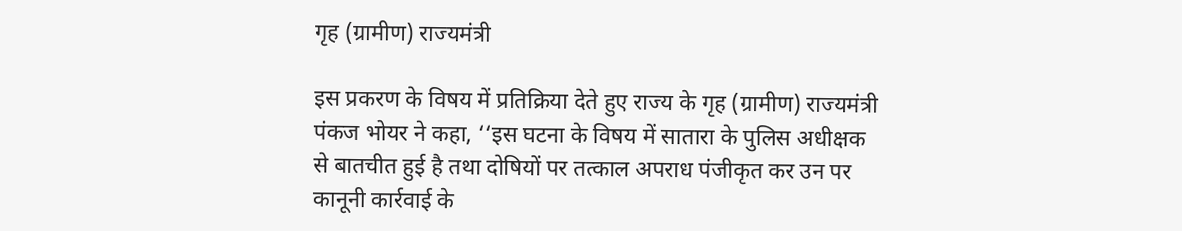गृह (ग्रामीण) राज्यमंत्री

इस प्रकरण के विषय में प्रतिक्रिया देते हुए राज्य के गृह (ग्रामीण) राज्यमंत्री पंकज भोयर ने कहा, ‘‘इस घटना के विषय में सातारा के पुलिस अधीक्षक से बातचीत हुई है तथा दोषियों पर तत्काल अपराध पंजीकृत कर उन पर कानूनी कार्रवाई के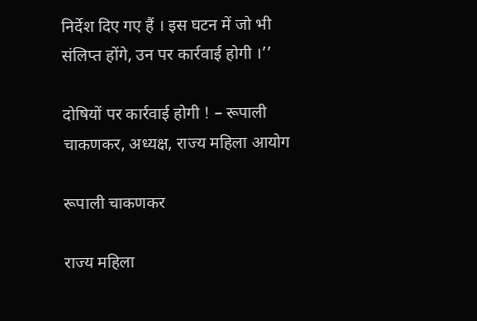निर्देश दिए गए हैं । इस घटन में जो भी संलिप्त होंगे, उन पर कार्रवाई होगी ।’’

दोषियों पर कार्रवाई होगी ! – रूपाली चाकणकर, अध्यक्ष, राज्य महिला आयोग

रूपाली चाकणकर

राज्य महिला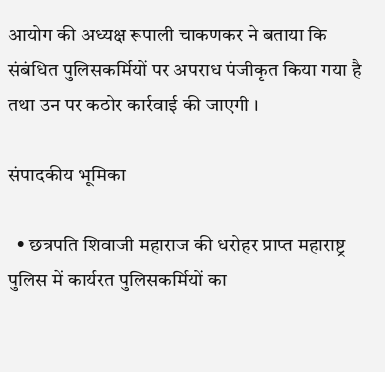आयोग की अध्यक्ष रूपाली चाकणकर ने बताया कि संबंधित पुलिसकर्मियों पर अपराध पंजीकृत किया गया है तथा उन पर कठोर कार्रवाई की जाएगी ।

संपादकीय भूमिका

  • छत्रपति शिवाजी महाराज की धरोहर प्राप्त महाराष्ट्र पुलिस में कार्यरत पुलिसकर्मियों का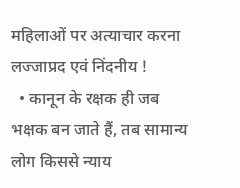महिलाओं पर अत्याचार करना लज्जाप्रद एवं निंदनीय !
  • कानून के रक्षक ही जब भक्षक बन जाते हैं, तब सामान्य लोग किससे न्याय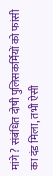मांगे ? संबंधित दोषी पुलिसकर्मियों को फांसी का दंड मिला, तभी ऐसी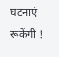घटनाएं रूकेंगी !